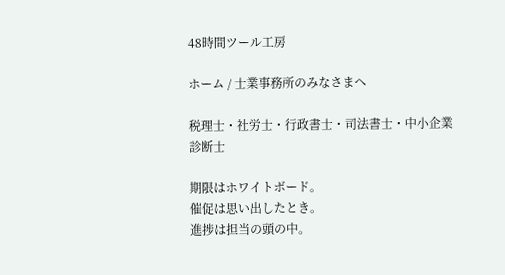48時間ツール工房

ホーム / 士業事務所のみなさまへ

税理士・社労士・行政書士・司法書士・中小企業診断士

期限はホワイトボード。
催促は思い出したとき。
進捗は担当の頭の中。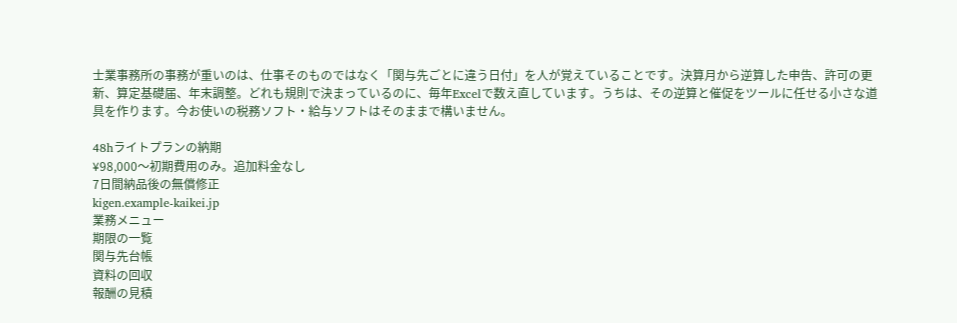士業事務所の事務が重いのは、仕事そのものではなく「関与先ごとに違う日付」を人が覚えていることです。決算月から逆算した申告、許可の更新、算定基礎届、年末調整。どれも規則で決まっているのに、毎年Excelで数え直しています。うちは、その逆算と催促をツールに任せる小さな道具を作ります。今お使いの税務ソフト・給与ソフトはそのままで構いません。

48hライトプランの納期
¥98,000〜初期費用のみ。追加料金なし
7日間納品後の無償修正
kigen.example-kaikei.jp
業務メニュー
期限の一覧
関与先台帳
資料の回収
報酬の見積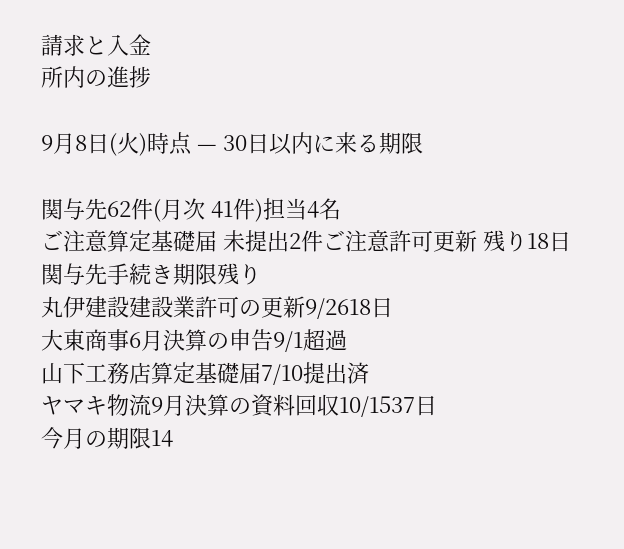請求と入金
所内の進捗

9月8日(火)時点 — 30日以内に来る期限

関与先62件(月次 41件)担当4名
ご注意算定基礎届 未提出2件ご注意許可更新 残り18日
関与先手続き期限残り
丸伊建設建設業許可の更新9/2618日
大東商事6月決算の申告9/1超過
山下工務店算定基礎届7/10提出済
ヤマキ物流9月決算の資料回収10/1537日
今月の期限14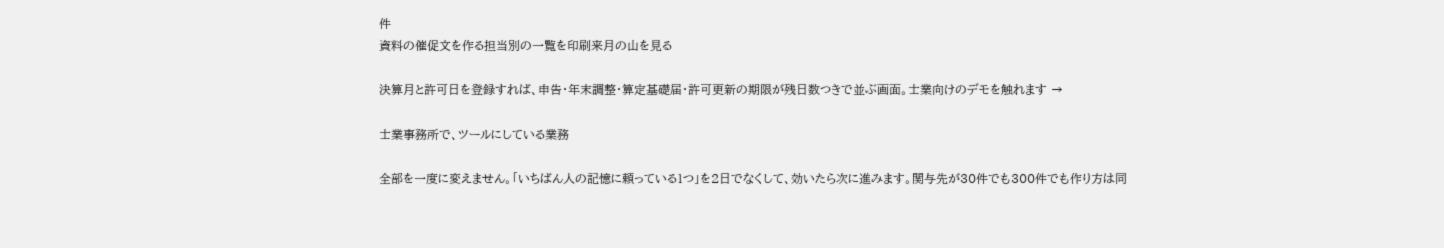件
資料の催促文を作る担当別の一覧を印刷来月の山を見る

決算月と許可日を登録すれば、申告・年末調整・算定基礎届・許可更新の期限が残日数つきで並ぶ画面。士業向けのデモを触れます →

士業事務所で、ツールにしている業務

全部を一度に変えません。「いちばん人の記憶に頼っている1つ」を2日でなくして、効いたら次に進みます。関与先が30件でも300件でも作り方は同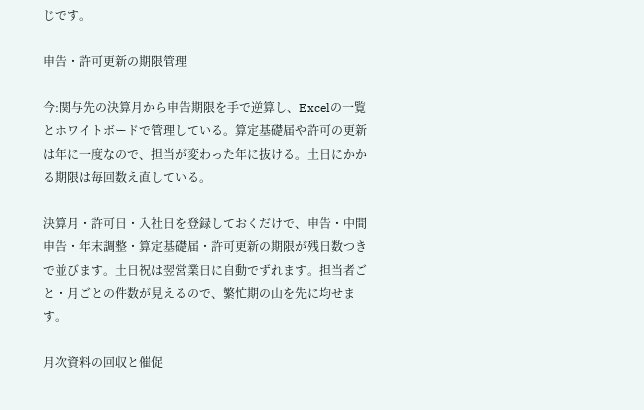じです。

申告・許可更新の期限管理

今:関与先の決算月から申告期限を手で逆算し、Excelの一覧とホワイトボードで管理している。算定基礎届や許可の更新は年に一度なので、担当が変わった年に抜ける。土日にかかる期限は毎回数え直している。

決算月・許可日・入社日を登録しておくだけで、申告・中間申告・年末調整・算定基礎届・許可更新の期限が残日数つきで並びます。土日祝は翌営業日に自動でずれます。担当者ごと・月ごとの件数が見えるので、繁忙期の山を先に均せます。

月次資料の回収と催促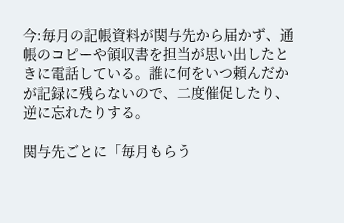今:毎月の記帳資料が関与先から届かず、通帳のコピーや領収書を担当が思い出したときに電話している。誰に何をいつ頼んだかが記録に残らないので、二度催促したり、逆に忘れたりする。

関与先ごとに「毎月もらう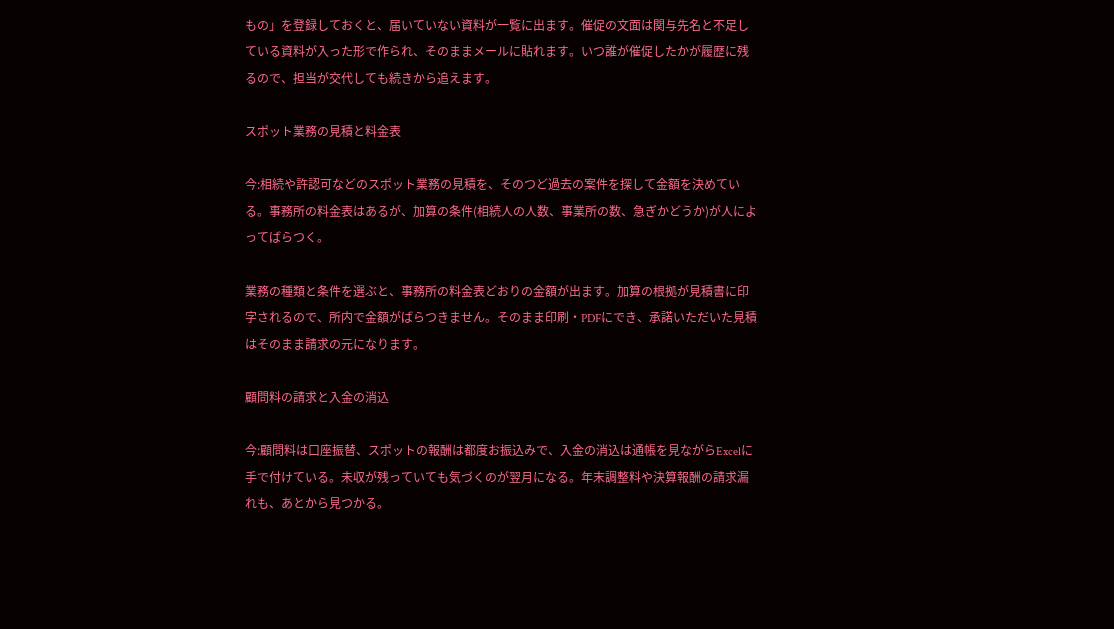もの」を登録しておくと、届いていない資料が一覧に出ます。催促の文面は関与先名と不足している資料が入った形で作られ、そのままメールに貼れます。いつ誰が催促したかが履歴に残るので、担当が交代しても続きから追えます。

スポット業務の見積と料金表

今:相続や許認可などのスポット業務の見積を、そのつど過去の案件を探して金額を決めている。事務所の料金表はあるが、加算の条件(相続人の人数、事業所の数、急ぎかどうか)が人によってばらつく。

業務の種類と条件を選ぶと、事務所の料金表どおりの金額が出ます。加算の根拠が見積書に印字されるので、所内で金額がばらつきません。そのまま印刷・PDFにでき、承諾いただいた見積はそのまま請求の元になります。

顧問料の請求と入金の消込

今:顧問料は口座振替、スポットの報酬は都度お振込みで、入金の消込は通帳を見ながらExcelに手で付けている。未収が残っていても気づくのが翌月になる。年末調整料や決算報酬の請求漏れも、あとから見つかる。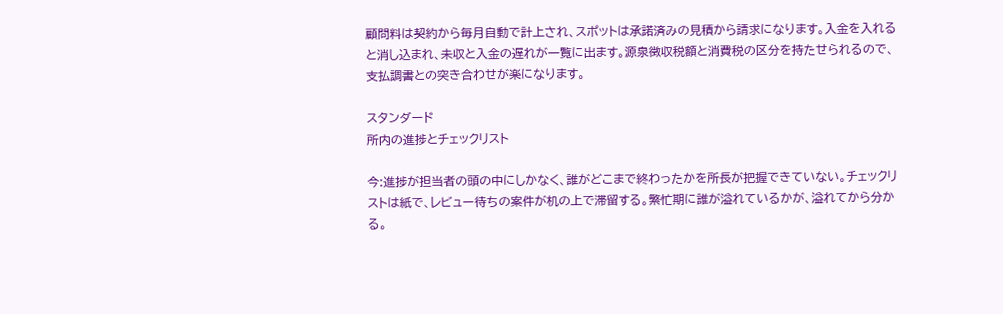顧問料は契約から毎月自動で計上され、スポットは承諾済みの見積から請求になります。入金を入れると消し込まれ、未収と入金の遅れが一覧に出ます。源泉徴収税額と消費税の区分を持たせられるので、支払調書との突き合わせが楽になります。

スタンダード
所内の進捗とチェックリスト

今:進捗が担当者の頭の中にしかなく、誰がどこまで終わったかを所長が把握できていない。チェックリストは紙で、レビュー待ちの案件が机の上で滞留する。繁忙期に誰が溢れているかが、溢れてから分かる。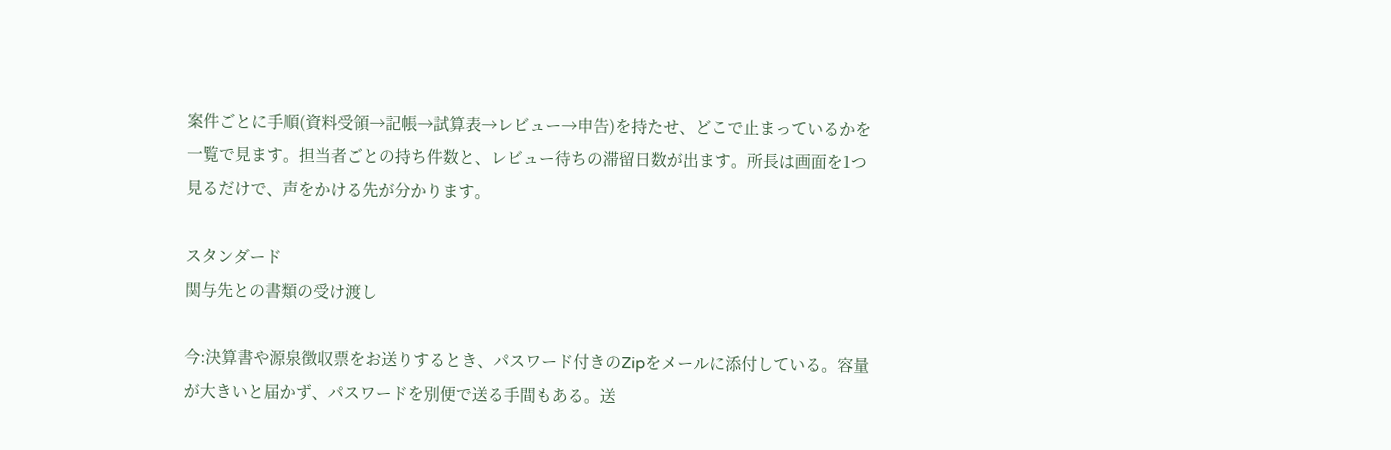案件ごとに手順(資料受領→記帳→試算表→レビュー→申告)を持たせ、どこで止まっているかを一覧で見ます。担当者ごとの持ち件数と、レビュー待ちの滞留日数が出ます。所長は画面を1つ見るだけで、声をかける先が分かります。

スタンダード
関与先との書類の受け渡し

今:決算書や源泉徴収票をお送りするとき、パスワード付きのZipをメールに添付している。容量が大きいと届かず、パスワードを別便で送る手間もある。送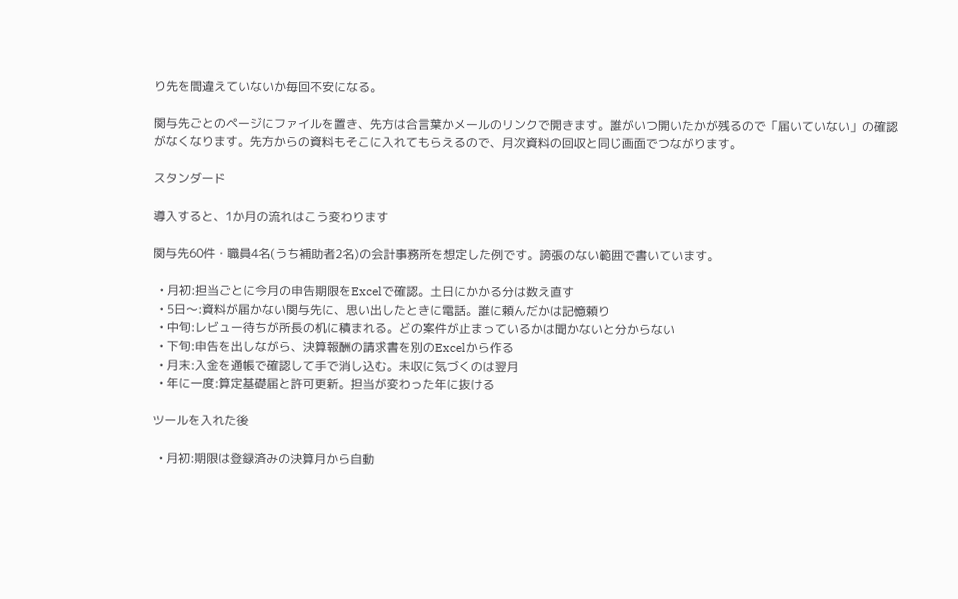り先を間違えていないか毎回不安になる。

関与先ごとのページにファイルを置き、先方は合言葉かメールのリンクで開きます。誰がいつ開いたかが残るので「届いていない」の確認がなくなります。先方からの資料もそこに入れてもらえるので、月次資料の回収と同じ画面でつながります。

スタンダード

導入すると、1か月の流れはこう変わります

関与先60件・職員4名(うち補助者2名)の会計事務所を想定した例です。誇張のない範囲で書いています。

  • 月初:担当ごとに今月の申告期限をExcelで確認。土日にかかる分は数え直す
  • 5日〜:資料が届かない関与先に、思い出したときに電話。誰に頼んだかは記憶頼り
  • 中旬:レビュー待ちが所長の机に積まれる。どの案件が止まっているかは聞かないと分からない
  • 下旬:申告を出しながら、決算報酬の請求書を別のExcelから作る
  • 月末:入金を通帳で確認して手で消し込む。未収に気づくのは翌月
  • 年に一度:算定基礎届と許可更新。担当が変わった年に抜ける

ツールを入れた後

  • 月初:期限は登録済みの決算月から自動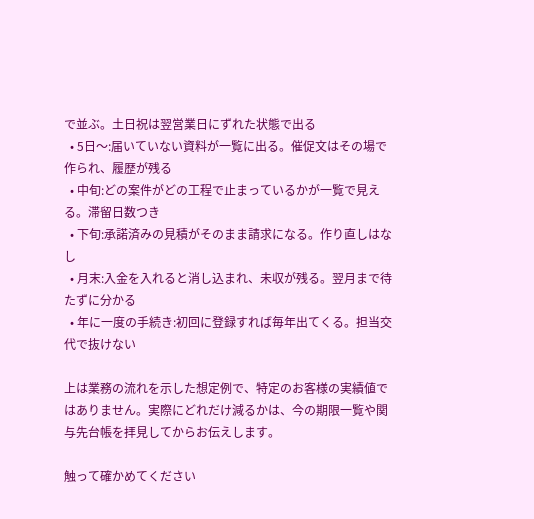で並ぶ。土日祝は翌営業日にずれた状態で出る
  • 5日〜:届いていない資料が一覧に出る。催促文はその場で作られ、履歴が残る
  • 中旬:どの案件がどの工程で止まっているかが一覧で見える。滞留日数つき
  • 下旬:承諾済みの見積がそのまま請求になる。作り直しはなし
  • 月末:入金を入れると消し込まれ、未収が残る。翌月まで待たずに分かる
  • 年に一度の手続き:初回に登録すれば毎年出てくる。担当交代で抜けない

上は業務の流れを示した想定例で、特定のお客様の実績値ではありません。実際にどれだけ減るかは、今の期限一覧や関与先台帳を拝見してからお伝えします。

触って確かめてください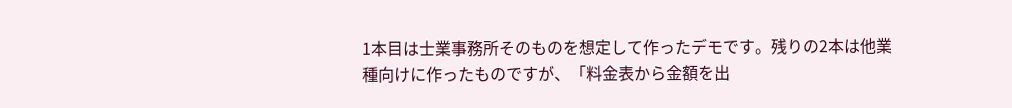1本目は士業事務所そのものを想定して作ったデモです。残りの2本は他業種向けに作ったものですが、「料金表から金額を出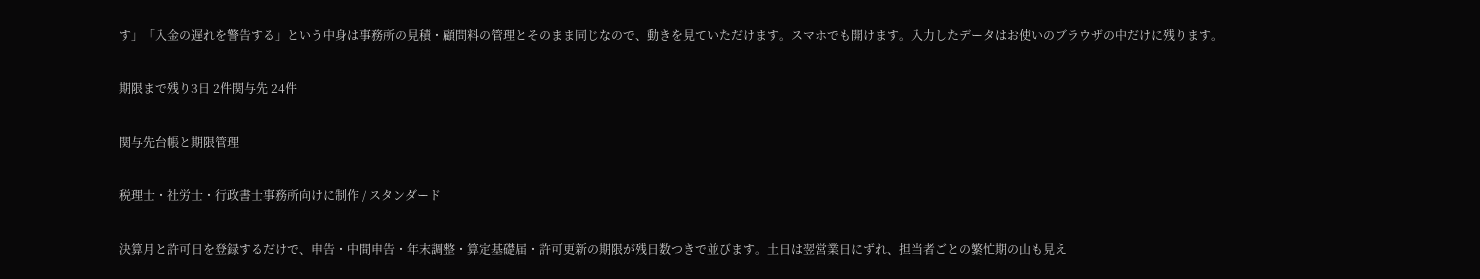す」「入金の遅れを警告する」という中身は事務所の見積・顧問料の管理とそのまま同じなので、動きを見ていただけます。スマホでも開けます。入力したデータはお使いのブラウザの中だけに残ります。

期限まで残り3日 2件関与先 24件

関与先台帳と期限管理

税理士・社労士・行政書士事務所向けに制作 / スタンダード

決算月と許可日を登録するだけで、申告・中間申告・年末調整・算定基礎届・許可更新の期限が残日数つきで並びます。土日は翌営業日にずれ、担当者ごとの繁忙期の山も見え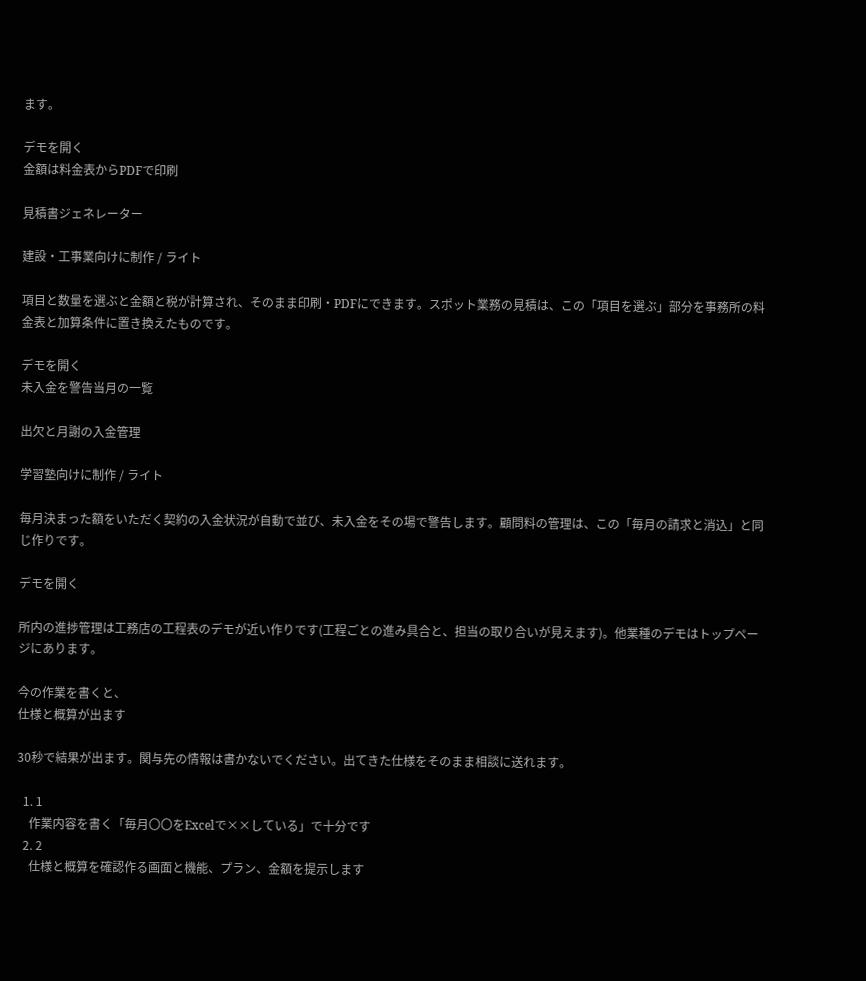ます。

デモを開く
金額は料金表からPDFで印刷

見積書ジェネレーター

建設・工事業向けに制作 / ライト

項目と数量を選ぶと金額と税が計算され、そのまま印刷・PDFにできます。スポット業務の見積は、この「項目を選ぶ」部分を事務所の料金表と加算条件に置き換えたものです。

デモを開く
未入金を警告当月の一覧

出欠と月謝の入金管理

学習塾向けに制作 / ライト

毎月決まった額をいただく契約の入金状況が自動で並び、未入金をその場で警告します。顧問料の管理は、この「毎月の請求と消込」と同じ作りです。

デモを開く

所内の進捗管理は工務店の工程表のデモが近い作りです(工程ごとの進み具合と、担当の取り合いが見えます)。他業種のデモはトップページにあります。

今の作業を書くと、
仕様と概算が出ます

30秒で結果が出ます。関与先の情報は書かないでください。出てきた仕様をそのまま相談に送れます。

  1. 1
    作業内容を書く「毎月〇〇をExcelで××している」で十分です
  2. 2
    仕様と概算を確認作る画面と機能、プラン、金額を提示します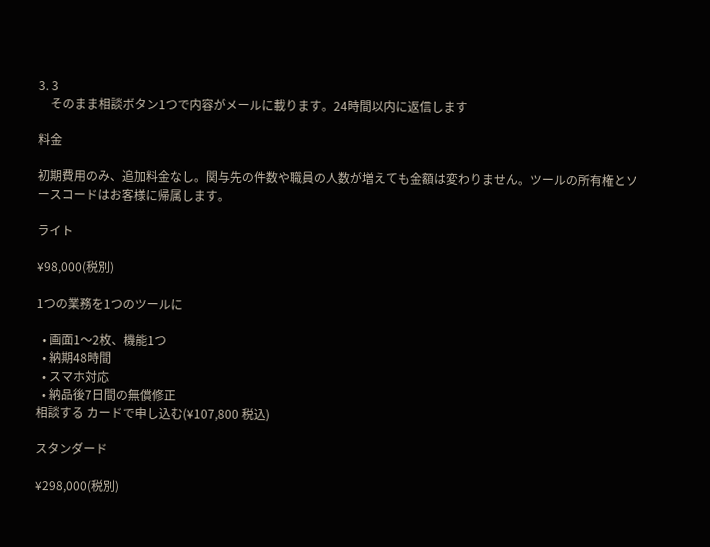3. 3
    そのまま相談ボタン1つで内容がメールに載ります。24時間以内に返信します

料金

初期費用のみ、追加料金なし。関与先の件数や職員の人数が増えても金額は変わりません。ツールの所有権とソースコードはお客様に帰属します。

ライト

¥98,000(税別)

1つの業務を1つのツールに

  • 画面1〜2枚、機能1つ
  • 納期48時間
  • スマホ対応
  • 納品後7日間の無償修正
相談する カードで申し込む(¥107,800 税込)

スタンダード

¥298,000(税別)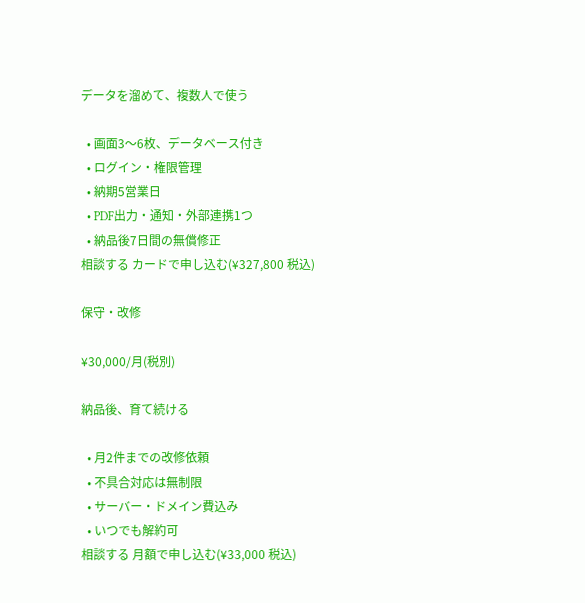データを溜めて、複数人で使う

  • 画面3〜6枚、データベース付き
  • ログイン・権限管理
  • 納期5営業日
  • PDF出力・通知・外部連携1つ
  • 納品後7日間の無償修正
相談する カードで申し込む(¥327,800 税込)

保守・改修

¥30,000/月(税別)

納品後、育て続ける

  • 月2件までの改修依頼
  • 不具合対応は無制限
  • サーバー・ドメイン費込み
  • いつでも解約可
相談する 月額で申し込む(¥33,000 税込)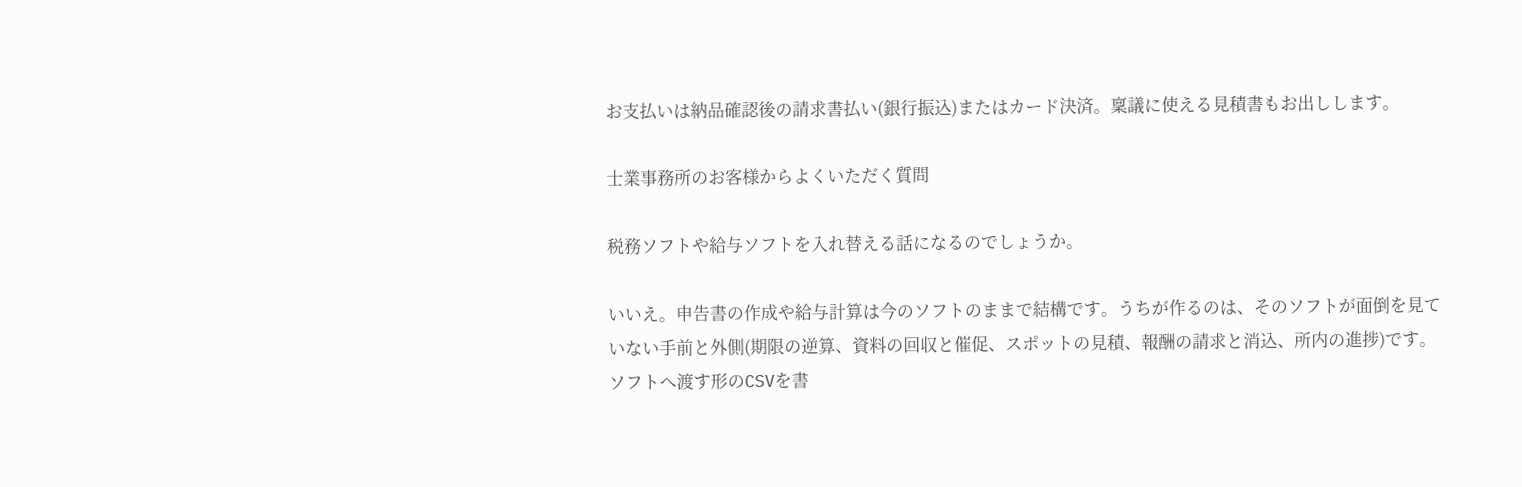お支払いは納品確認後の請求書払い(銀行振込)またはカード決済。稟議に使える見積書もお出しします。

士業事務所のお客様からよくいただく質問

税務ソフトや給与ソフトを入れ替える話になるのでしょうか。

いいえ。申告書の作成や給与計算は今のソフトのままで結構です。うちが作るのは、そのソフトが面倒を見ていない手前と外側(期限の逆算、資料の回収と催促、スポットの見積、報酬の請求と消込、所内の進捗)です。ソフトへ渡す形のCSVを書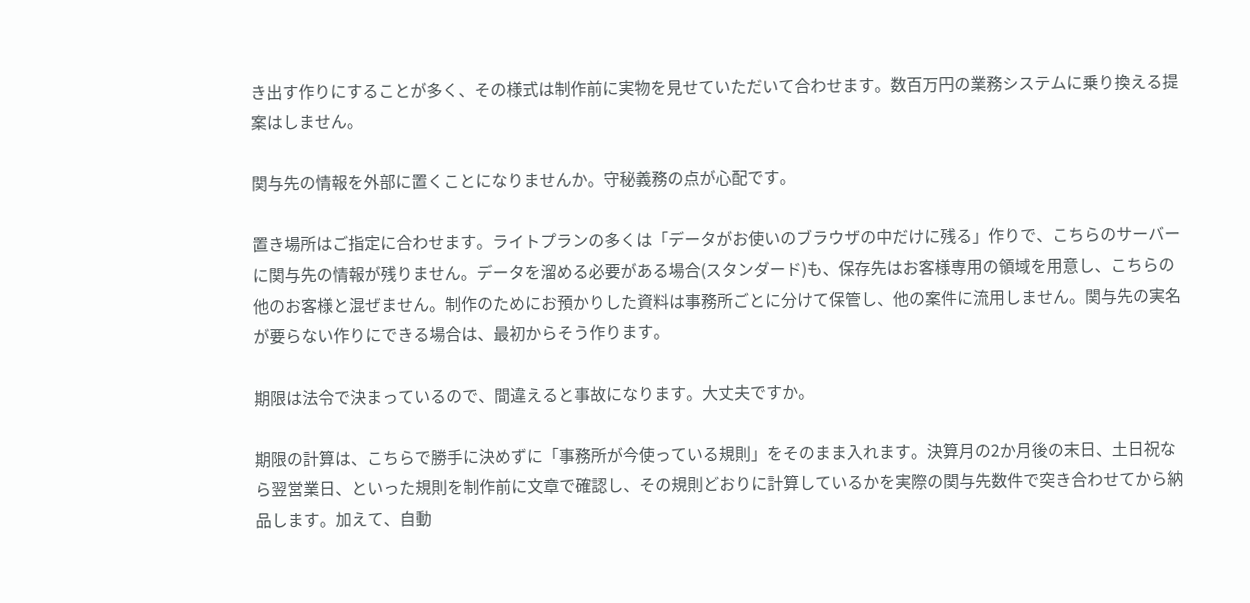き出す作りにすることが多く、その様式は制作前に実物を見せていただいて合わせます。数百万円の業務システムに乗り換える提案はしません。

関与先の情報を外部に置くことになりませんか。守秘義務の点が心配です。

置き場所はご指定に合わせます。ライトプランの多くは「データがお使いのブラウザの中だけに残る」作りで、こちらのサーバーに関与先の情報が残りません。データを溜める必要がある場合(スタンダード)も、保存先はお客様専用の領域を用意し、こちらの他のお客様と混ぜません。制作のためにお預かりした資料は事務所ごとに分けて保管し、他の案件に流用しません。関与先の実名が要らない作りにできる場合は、最初からそう作ります。

期限は法令で決まっているので、間違えると事故になります。大丈夫ですか。

期限の計算は、こちらで勝手に決めずに「事務所が今使っている規則」をそのまま入れます。決算月の2か月後の末日、土日祝なら翌営業日、といった規則を制作前に文章で確認し、その規則どおりに計算しているかを実際の関与先数件で突き合わせてから納品します。加えて、自動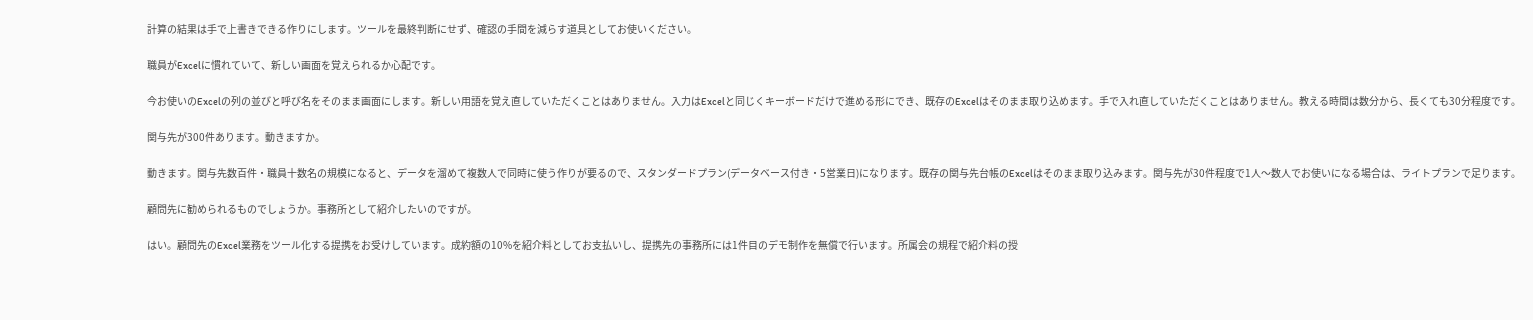計算の結果は手で上書きできる作りにします。ツールを最終判断にせず、確認の手間を減らす道具としてお使いください。

職員がExcelに慣れていて、新しい画面を覚えられるか心配です。

今お使いのExcelの列の並びと呼び名をそのまま画面にします。新しい用語を覚え直していただくことはありません。入力はExcelと同じくキーボードだけで進める形にでき、既存のExcelはそのまま取り込めます。手で入れ直していただくことはありません。教える時間は数分から、長くても30分程度です。

関与先が300件あります。動きますか。

動きます。関与先数百件・職員十数名の規模になると、データを溜めて複数人で同時に使う作りが要るので、スタンダードプラン(データベース付き・5営業日)になります。既存の関与先台帳のExcelはそのまま取り込みます。関与先が30件程度で1人〜数人でお使いになる場合は、ライトプランで足ります。

顧問先に勧められるものでしょうか。事務所として紹介したいのですが。

はい。顧問先のExcel業務をツール化する提携をお受けしています。成約額の10%を紹介料としてお支払いし、提携先の事務所には1件目のデモ制作を無償で行います。所属会の規程で紹介料の授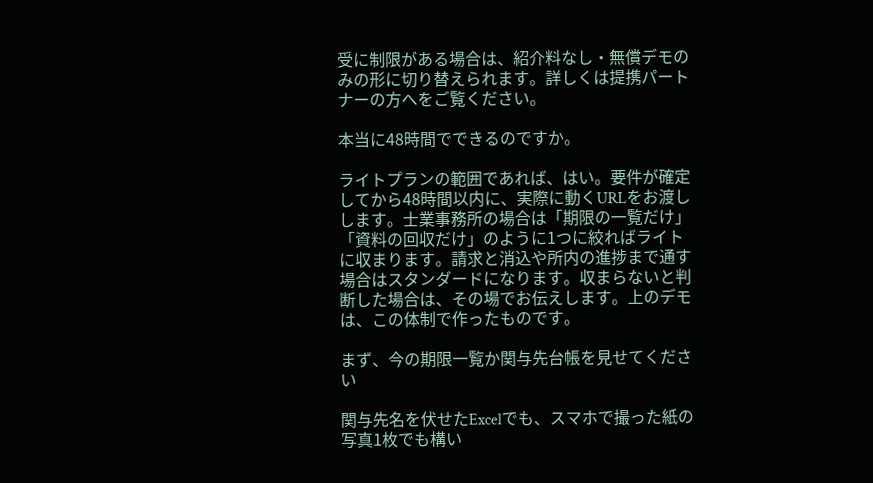受に制限がある場合は、紹介料なし・無償デモのみの形に切り替えられます。詳しくは提携パートナーの方へをご覧ください。

本当に48時間でできるのですか。

ライトプランの範囲であれば、はい。要件が確定してから48時間以内に、実際に動くURLをお渡しします。士業事務所の場合は「期限の一覧だけ」「資料の回収だけ」のように1つに絞ればライトに収まります。請求と消込や所内の進捗まで通す場合はスタンダードになります。収まらないと判断した場合は、その場でお伝えします。上のデモは、この体制で作ったものです。

まず、今の期限一覧か関与先台帳を見せてください

関与先名を伏せたExcelでも、スマホで撮った紙の写真1枚でも構い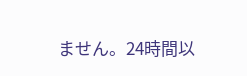ません。24時間以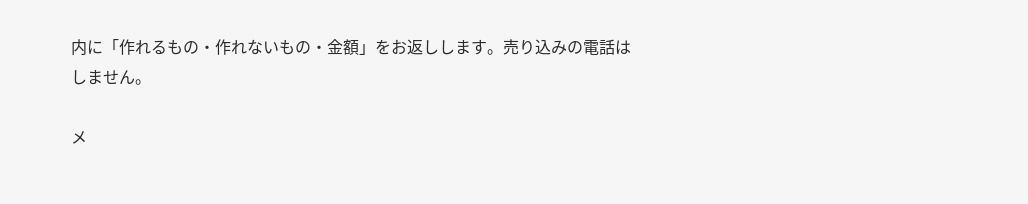内に「作れるもの・作れないもの・金額」をお返しします。売り込みの電話はしません。

メ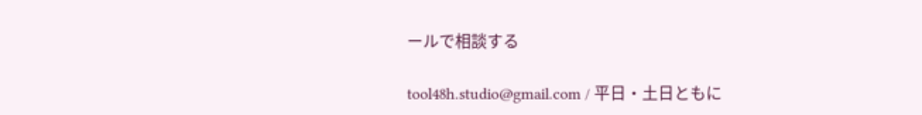ールで相談する

tool48h.studio@gmail.com / 平日・土日ともに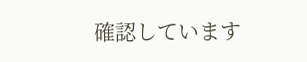確認しています